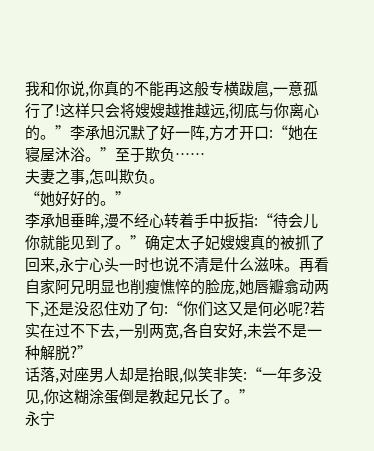我和你说,你真的不能再这般专横跋扈,一意孤行了!这样只会将嫂嫂越推越远,彻底与你离心的。”李承旭沉默了好一阵,方才开口:“她在寝屋沐浴。”至于欺负……
夫妻之事,怎叫欺负。
“她好好的。”
李承旭垂眸,漫不经心转着手中扳指:“待会儿你就能见到了。”确定太子妃嫂嫂真的被抓了回来,永宁心头一时也说不清是什么滋味。再看自家阿兄明显也削瘦憔悴的脸庞,她唇瓣翕动两下,还是没忍住劝了句:“你们这又是何必呢?若实在过不下去,一别两宽,各自安好,未尝不是一种解脱?”
话落,对座男人却是抬眼,似笑非笑:“一年多没见,你这糊涂蛋倒是教起兄长了。”
永宁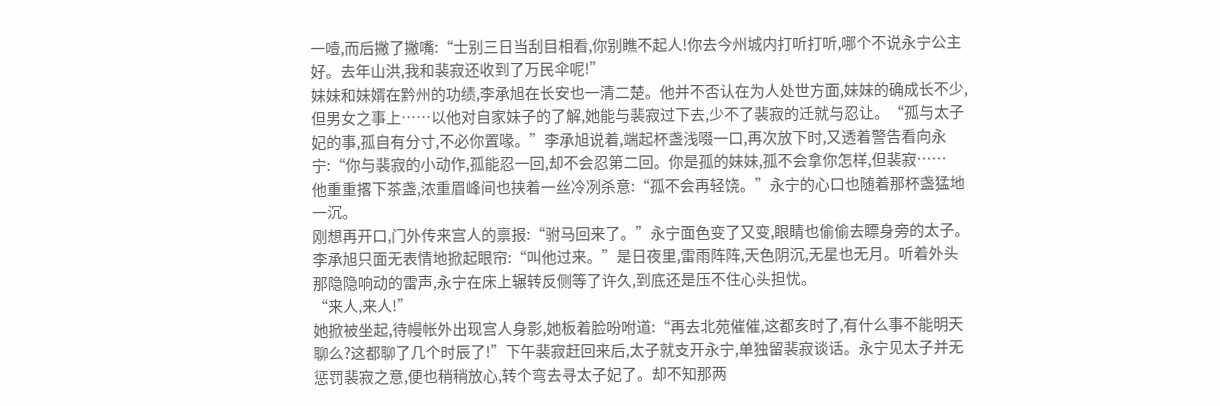一噎,而后撇了撇嘴:“士别三日当刮目相看,你别瞧不起人!你去今州城内打听打听,哪个不说永宁公主好。去年山洪,我和裴寂还收到了万民伞呢!”
妹妹和妹婿在黔州的功绩,李承旭在长安也一清二楚。他并不否认在为人处世方面,妹妹的确成长不少,但男女之事上……以他对自家妹子的了解,她能与裴寂过下去,少不了裴寂的迁就与忍让。“孤与太子妃的事,孤自有分寸,不必你置喙。”李承旭说着,端起杯盏浅啜一口,再次放下时,又透着警告看向永宁:“你与裴寂的小动作,孤能忍一回,却不会忍第二回。你是孤的妹妹,孤不会拿你怎样,但裴寂……
他重重撂下茶盏,浓重眉峰间也挟着一丝冷冽杀意:“孤不会再轻饶。”永宁的心口也随着那杯盏猛地一沉。
刚想再开口,门外传来宫人的禀报:“驸马回来了。”永宁面色变了又变,眼睛也偷偷去瞟身旁的太子。李承旭只面无表情地掀起眼帘:“叫他过来。”是日夜里,雷雨阵阵,天色阴沉,无星也无月。听着外头那隐隐响动的雷声,永宁在床上辗转反侧等了许久,到底还是压不住心头担忧。
“来人,来人!”
她掀被坐起,待幔帐外出现宫人身影,她板着脸吩咐道:“再去北苑催催,这都亥时了,有什么事不能明天聊么?这都聊了几个时辰了!”下午裴寂赶回来后,太子就支开永宁,单独留裴寂谈话。永宁见太子并无惩罚裴寂之意,便也稍稍放心,转个弯去寻太子妃了。却不知那两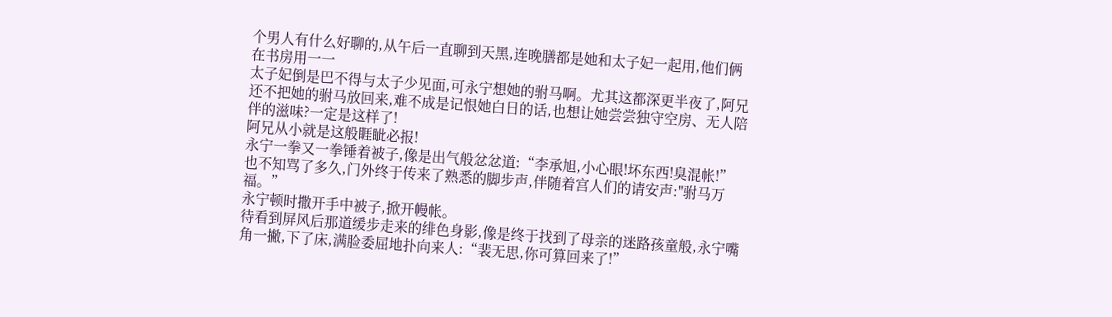个男人有什么好聊的,从午后一直聊到天黑,连晚膳都是她和太子妃一起用,他们俩在书房用一一
太子妃倒是巴不得与太子少见面,可永宁想她的驸马啊。尤其这都深更半夜了,阿兄还不把她的驸马放回来,难不成是记恨她白日的话,也想让她尝尝独守空房、无人陪伴的滋味?一定是这样了!
阿兄从小就是这般睚眦必报!
永宁一拳又一拳锤着被子,像是出气般忿忿道:“李承旭,小心眼!坏东西!臭混帐!”
也不知骂了多久,门外终于传来了熟悉的脚步声,伴随着宫人们的请安声:"驸马万福。”
永宁顿时撒开手中被子,掀开幔帐。
待看到屏风后那道缓步走来的绯色身影,像是终于找到了母亲的迷路孩童般,永宁嘴角一撇,下了床,满脸委屈地扑向来人:“裴无思,你可算回来了!”